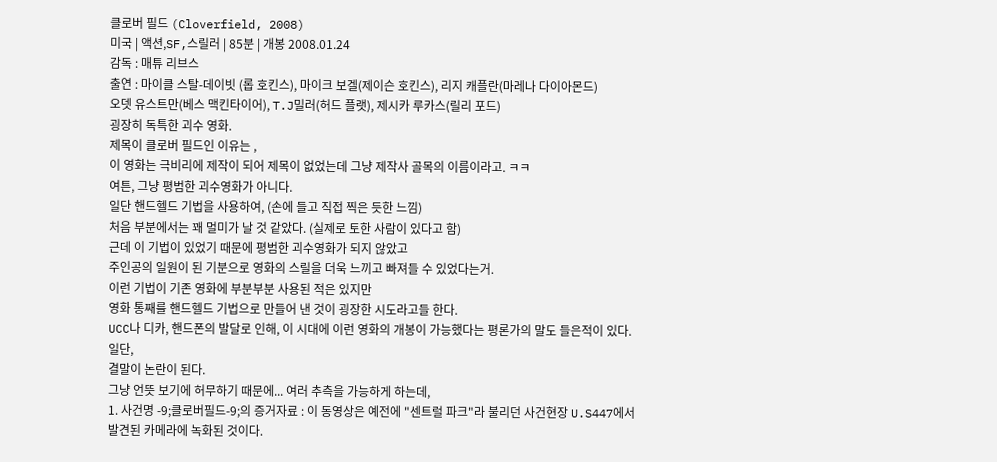클로버 필드 (Cloverfield, 2008)
미국 | 액션,SF,스릴러 | 85분 | 개봉 2008.01.24
감독 : 매튜 리브스
출연 : 마이클 스탈-데이빗 (롭 호킨스), 마이크 보겔(제이슨 호킨스), 리지 캐플란(마레나 다이아몬드)
오뎃 유스트만(베스 맥킨타이어), T.J밀러(허드 플랫), 제시카 루카스(릴리 포드)
굉장히 독특한 괴수 영화.
제목이 클로버 필드인 이유는 ,
이 영화는 극비리에 제작이 되어 제목이 없었는데 그냥 제작사 골목의 이름이라고. ㅋㅋ
여튼, 그냥 평범한 괴수영화가 아니다.
일단 핸드헬드 기법을 사용하여, (손에 들고 직접 찍은 듯한 느낌)
처음 부분에서는 꽤 멀미가 날 것 같았다. (실제로 토한 사람이 있다고 함)
근데 이 기법이 있었기 때문에 평범한 괴수영화가 되지 않았고
주인공의 일원이 된 기분으로 영화의 스릴을 더욱 느끼고 빠져들 수 있었다는거.
이런 기법이 기존 영화에 부분부분 사용된 적은 있지만
영화 통째를 핸드헬드 기법으로 만들어 낸 것이 굉장한 시도라고들 한다.
UCC나 디카, 핸드폰의 발달로 인해, 이 시대에 이런 영화의 개봉이 가능했다는 평론가의 말도 들은적이 있다.
일단,
결말이 논란이 된다.
그냥 언뜻 보기에 허무하기 때문에... 여러 추측을 가능하게 하는데,
1. 사건명 -9;클로버필드-9;의 증거자료 : 이 동영상은 예전에 "센트럴 파크"라 불리던 사건현장 U.S447에서
발견된 카메라에 녹화된 것이다.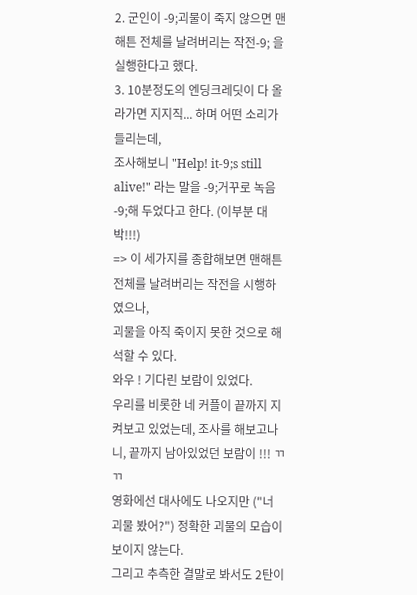2. 군인이 -9;괴물이 죽지 않으면 맨해튼 전체를 날려버리는 작전-9; 을 실행한다고 했다.
3. 10분정도의 엔딩크레딧이 다 올라가면 지지직... 하며 어떤 소리가 들리는데,
조사해보니 "Help! it-9;s still alive!" 라는 말을 -9;거꾸로 녹음-9;해 두었다고 한다. (이부분 대박!!!)
=> 이 세가지를 종합해보면 맨해튼 전체를 날려버리는 작전을 시행하였으나,
괴물을 아직 죽이지 못한 것으로 해석할 수 있다.
와우 ! 기다린 보람이 있었다.
우리를 비롯한 네 커플이 끝까지 지켜보고 있었는데, 조사를 해보고나니, 끝까지 남아있었던 보람이 !!! ㄲㄲ
영화에선 대사에도 나오지만 ("너 괴물 봤어?") 정확한 괴물의 모습이 보이지 않는다.
그리고 추측한 결말로 봐서도 2탄이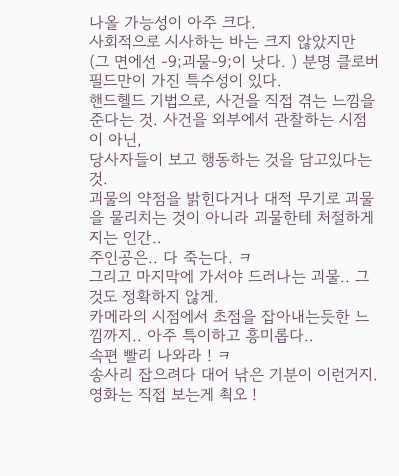나올 가능성이 아주 크다.
사회적으로 시사하는 바는 크지 않았지만 (그 면에선 -9;괴물-9;이 낫다. ) 분명 클로버필드만이 가진 특수성이 있다.
핸드헬드 기법으로, 사건을 직접 겪는 느낌을 준다는 것. 사건을 외부에서 관찰하는 시점이 아닌,
당사자들이 보고 행동하는 것을 담고있다는 것.
괴물의 약점을 밝힌다거나 대적 무기로 괴물을 물리치는 것이 아니라 괴물한테 처절하게 지는 인간..
주인공은.. 다 죽는다. ㅋ
그리고 마지막에 가서야 드러나는 괴물.. 그것도 정확하지 않게.
카메라의 시점에서 초점을 잡아내는듯한 느낌까지.. 아주 특이하고 흥미롭다..
속편 빨리 나와라 ! ㅋ
송사리 잡으려다 대어 낚은 기분이 이런거지.
영화는 직접 보는게 쵝오 !